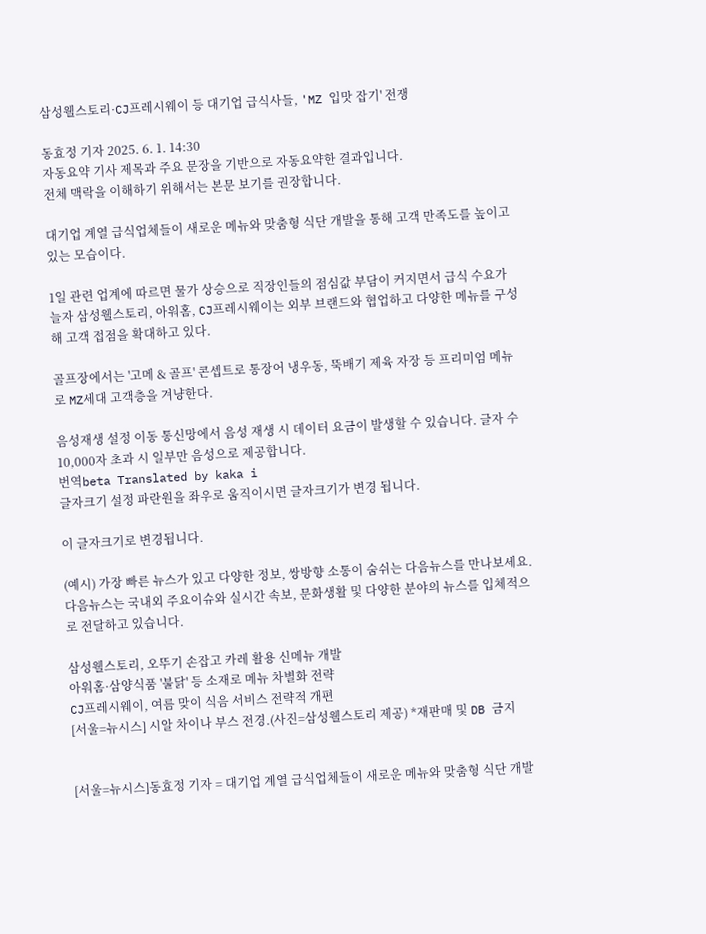삼성웰스토리·CJ프레시웨이 등 대기업 급식사들, 'MZ 입맛 잡기' 전쟁

동효정 기자 2025. 6. 1. 14:30
자동요약 기사 제목과 주요 문장을 기반으로 자동요약한 결과입니다.
전체 맥락을 이해하기 위해서는 본문 보기를 권장합니다.

대기업 계열 급식업체들이 새로운 메뉴와 맞춤형 식단 개발을 통해 고객 만족도를 높이고 있는 모습이다.

1일 관련 업계에 따르면 물가 상승으로 직장인들의 점심값 부담이 커지면서 급식 수요가 늘자 삼성웰스토리, 아워홈, CJ프레시웨이는 외부 브랜드와 협업하고 다양한 메뉴를 구성해 고객 접점을 확대하고 있다.

골프장에서는 '고메 & 골프' 콘셉트로 통장어 냉우동, 뚝배기 제육 자장 등 프리미엄 메뉴로 MZ세대 고객층을 겨냥한다.

음성재생 설정 이동 통신망에서 음성 재생 시 데이터 요금이 발생할 수 있습니다. 글자 수 10,000자 초과 시 일부만 음성으로 제공합니다.
번역beta Translated by kaka i
글자크기 설정 파란원을 좌우로 움직이시면 글자크기가 변경 됩니다.

이 글자크기로 변경됩니다.

(예시) 가장 빠른 뉴스가 있고 다양한 정보, 쌍방향 소통이 숨쉬는 다음뉴스를 만나보세요. 다음뉴스는 국내외 주요이슈와 실시간 속보, 문화생활 및 다양한 분야의 뉴스를 입체적으로 전달하고 있습니다.

삼성웰스토리, 오뚜기 손잡고 카레 활용 신메뉴 개발
아워홈·삼양식품 '불닭' 등 소재로 메뉴 차별화 전략
CJ프레시웨이, 여름 맞이 식음 서비스 전략적 개편
[서울=뉴시스] 시알 차이나 부스 전경.(사진=삼성웰스토리 제공) *재판매 및 DB 금지


[서울=뉴시스]동효정 기자 = 대기업 계열 급식업체들이 새로운 메뉴와 맞춤형 식단 개발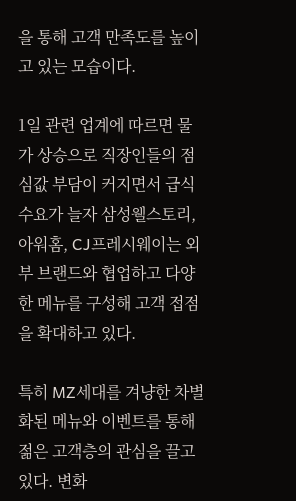을 통해 고객 만족도를 높이고 있는 모습이다.

1일 관련 업계에 따르면 물가 상승으로 직장인들의 점심값 부담이 커지면서 급식 수요가 늘자 삼성웰스토리, 아워홈, CJ프레시웨이는 외부 브랜드와 협업하고 다양한 메뉴를 구성해 고객 접점을 확대하고 있다.

특히 MZ세대를 겨냥한 차별화된 메뉴와 이벤트를 통해 젊은 고객층의 관심을 끌고 있다. 변화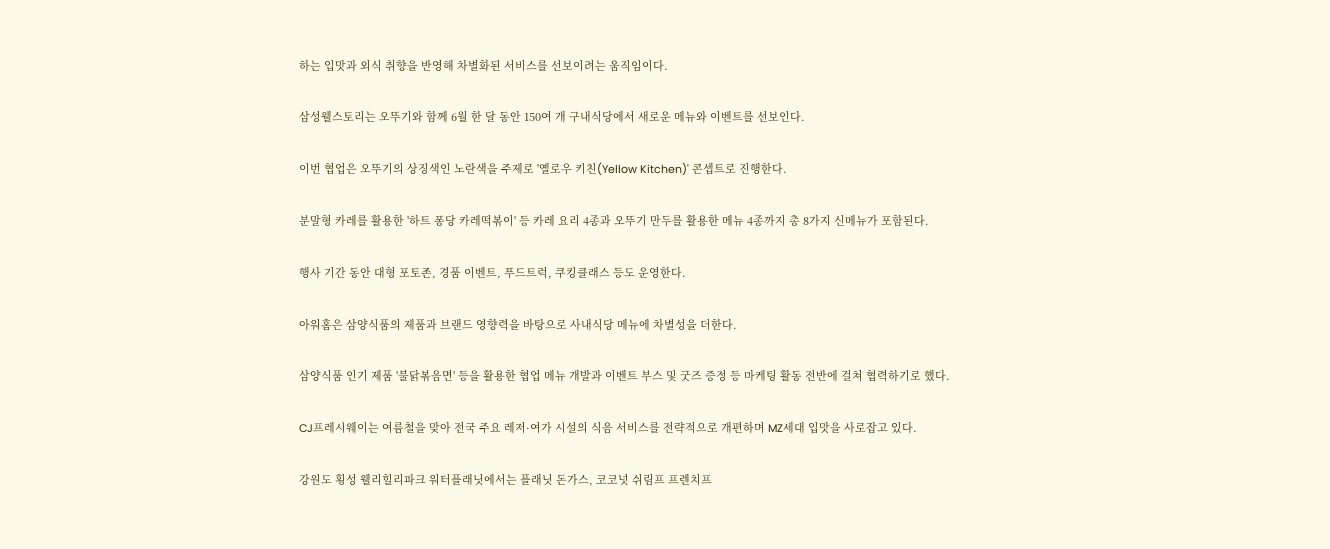하는 입맛과 외식 취향을 반영해 차별화된 서비스를 선보이려는 움직임이다.

삼성웰스토리는 오뚜기와 함께 6월 한 달 동안 150여 개 구내식당에서 새로운 메뉴와 이벤트를 선보인다.

이번 협업은 오뚜기의 상징색인 노란색을 주제로 '옐로우 키친(Yellow Kitchen)' 콘셉트로 진행한다.

분말형 카레를 활용한 '하트 퐁당 카레떡볶이' 등 카레 요리 4종과 오뚜기 만두를 활용한 메뉴 4종까지 총 8가지 신메뉴가 포함된다.

행사 기간 동안 대형 포토존, 경품 이벤트, 푸드트럭, 쿠킹클래스 등도 운영한다.

아워홈은 삼양식품의 제품과 브랜드 영향력을 바탕으로 사내식당 메뉴에 차별성을 더한다.

삼양식품 인기 제품 '불닭볶음면' 등을 활용한 협업 메뉴 개발과 이벤트 부스 및 굿즈 증정 등 마케팅 활동 전반에 걸쳐 협력하기로 했다.

CJ프레시웨이는 여름철을 맞아 전국 주요 레저·여가 시설의 식음 서비스를 전략적으로 개편하며 MZ세대 입맛을 사로잡고 있다.

강원도 횡성 웰리힐리파크 워터플래닛에서는 플래닛 돈가스, 코코넛 쉬림프 프렌치프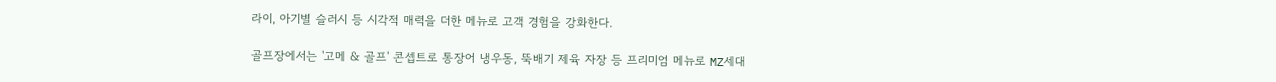라이, 아기별 슬러시 등 시각적 매력을 더한 메뉴로 고객 경험을 강화한다.

골프장에서는 '고메 & 골프' 콘셉트로 통장어 냉우동, 뚝배기 제육 자장 등 프리미엄 메뉴로 MZ세대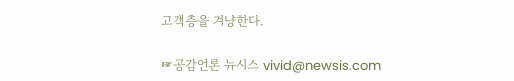고객층을 겨냥한다.

☞공감언론 뉴시스 vivid@newsis.com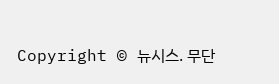Copyright © 뉴시스. 무단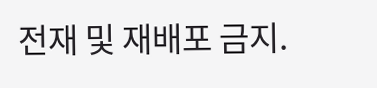전재 및 재배포 금지.